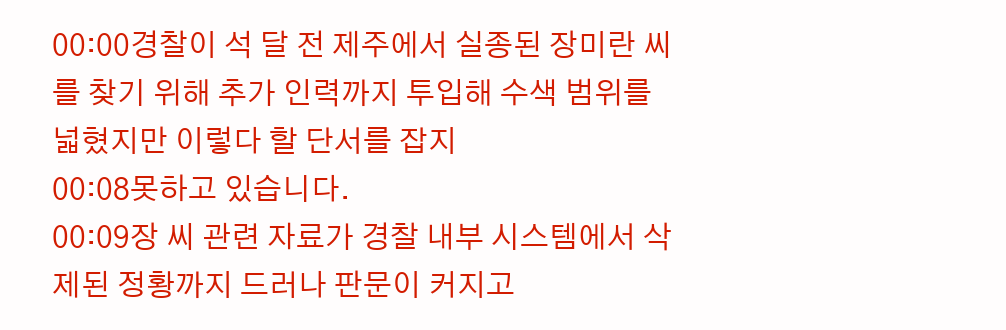00:00경찰이 석 달 전 제주에서 실종된 장미란 씨를 찾기 위해 추가 인력까지 투입해 수색 범위를 넓혔지만 이렇다 할 단서를 잡지
00:08못하고 있습니다.
00:09장 씨 관련 자료가 경찰 내부 시스템에서 삭제된 정황까지 드러나 판문이 커지고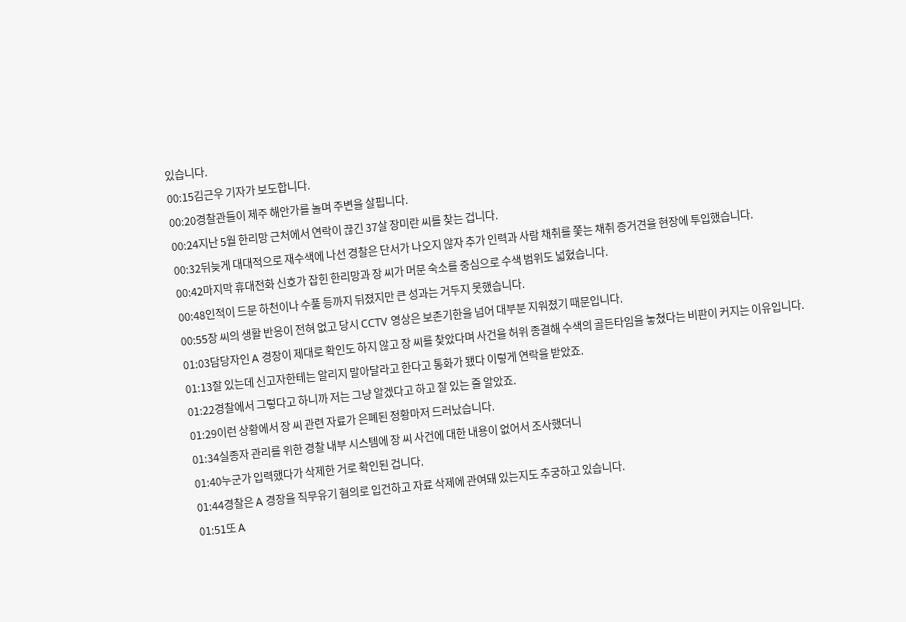있습니다.
00:15김근우 기자가 보도합니다.
00:20경찰관들이 제주 해안가를 놀며 주변을 살핍니다.
00:24지난 5월 한리망 근처에서 연락이 끊긴 37살 장미란 씨를 찾는 겁니다.
00:32뒤늦게 대대적으로 재수색에 나선 경찰은 단서가 나오지 않자 추가 인력과 사람 채취를 쫓는 채취 증거견을 현장에 투입했습니다.
00:42마지막 휴대전화 신호가 잡힌 한리망과 장 씨가 머문 숙소를 중심으로 수색 범위도 넓혔습니다.
00:48인적이 드문 하천이나 수풀 등까지 뒤졌지만 큰 성과는 거두지 못했습니다.
00:55장 씨의 생활 반응이 전혀 없고 당시 CCTV 영상은 보존기한을 넘어 대부분 지워졌기 때문입니다.
01:03담당자인 A 경장이 제대로 확인도 하지 않고 장 씨를 찾았다며 사건을 허위 종결해 수색의 골든타임을 놓쳤다는 비판이 커지는 이유입니다.
01:13잘 있는데 신고자한테는 알리지 말아달라고 한다고 통화가 됐다 이렇게 연락을 받았죠.
01:22경찰에서 그렇다고 하니까 저는 그냥 알겠다고 하고 잘 있는 줄 알았죠.
01:29이런 상황에서 장 씨 관련 자료가 은폐된 정황마저 드러났습니다.
01:34실종자 관리를 위한 경찰 내부 시스템에 장 씨 사건에 대한 내용이 없어서 조사했더니
01:40누군가 입력했다가 삭제한 거로 확인된 겁니다.
01:44경찰은 A 경장을 직무유기 혐의로 입건하고 자료 삭제에 관여돼 있는지도 추궁하고 있습니다.
01:51또 A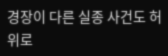경장이 다른 실종 사건도 허위로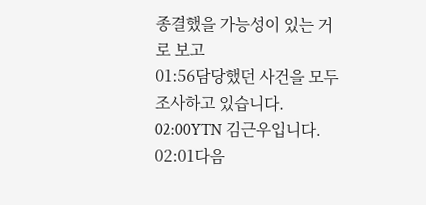종결했을 가능성이 있는 거로 보고
01:56담당했던 사건을 모두 조사하고 있습니다.
02:00YTN 김근우입니다.
02:01다음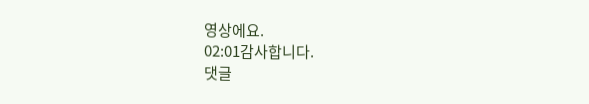영상에요.
02:01감사합니다.
댓글